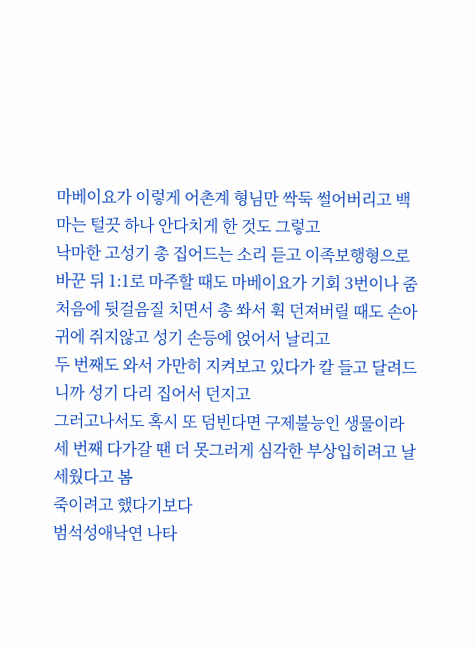마베이요가 이렇게 어촌계 형님만 싹둑 썰어버리고 백마는 털끗 하나 안다치게 한 것도 그렇고
낙마한 고성기 총 집어드는 소리 듣고 이족보행형으로 바꾼 뒤 1:1로 마주할 때도 마베이요가 기회 3번이나 줌
처음에 뒷걸음질 치면서 총 쏴서 휙 던져버릴 때도 손아귀에 쥐지않고 성기 손등에 얹어서 날리고
두 번째도 와서 가만히 지켜보고 있다가 칼 들고 달려드니까 성기 다리 집어서 던지고
그러고나서도 혹시 또 덤빈다면 구제불능인 생물이라
세 번째 다가갈 땐 더 못그러게 심각한 부상입히려고 날 세웠다고 봄
죽이려고 했다기보다
범석성애낙연 나타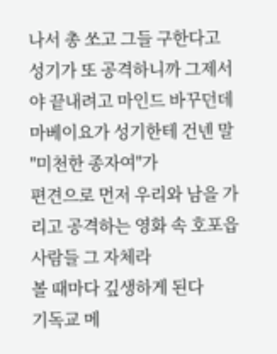나서 총 쏘고 그들 구한다고 성기가 또 공격하니까 그제서야 끝내려고 마인드 바꾸던데
마베이요가 성기한테 건넨 말 "미천한 종자여"가
편견으로 먼저 우리와 남을 가리고 공격하는 영화 속 호포읍 사람들 그 자체라
볼 때마다 깊생하게 된다
기독교 메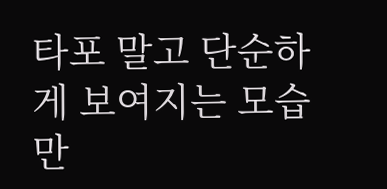타포 말고 단순하게 보여지는 모습만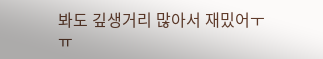봐도 깊생거리 많아서 재밌어ㅜㅠ